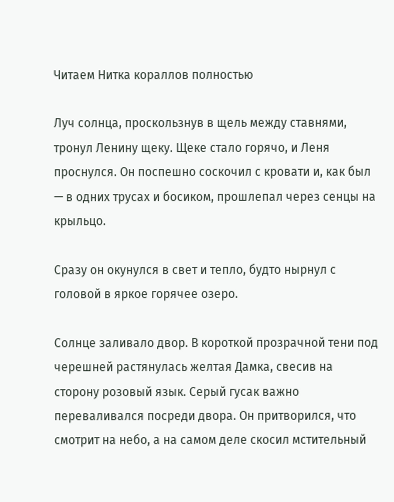Читаем Нитка кораллов полностью

Луч солнца, проскользнув в щель между ставнями, тронул Ленину щеку. Щеке стало горячо, и Леня проснулся. Он поспешно соскочил с кровати и, как был — в одних трусах и босиком, прошлепал через сенцы на крыльцо.

Сразу он окунулся в свет и тепло, будто нырнул с головой в яркое горячее озеро.

Солнце заливало двор. В короткой прозрачной тени под черешней растянулась желтая Дамка, свесив на сторону розовый язык. Серый гусак важно переваливался посреди двора. Он притворился, что смотрит на небо, а на самом деле скосил мстительный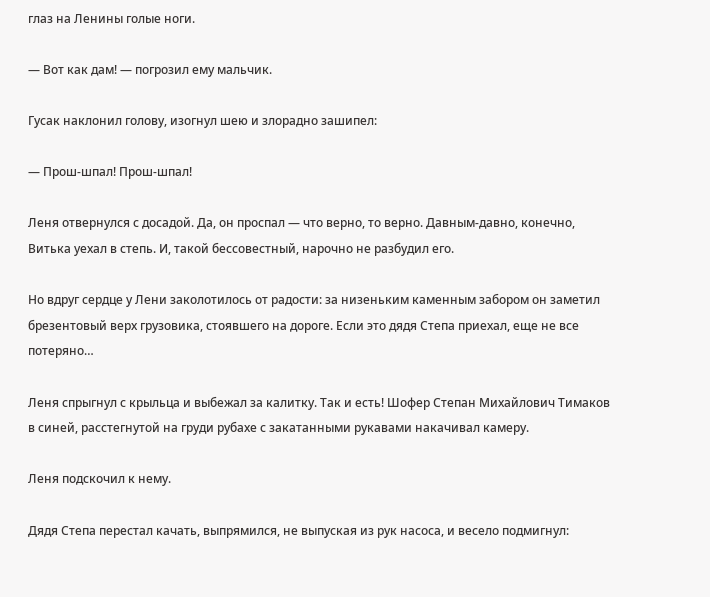глаз на Ленины голые ноги.

— Вот как дам! — погрозил ему мальчик.

Гусак наклонил голову, изогнул шею и злорадно зашипел:

— Прош-шпал! Прош-шпал!

Леня отвернулся с досадой. Да, он проспал — что верно, то верно. Давным-давно, конечно, Витька уехал в степь. И, такой бессовестный, нарочно не разбудил его.

Но вдруг сердце у Лени заколотилось от радости: за низеньким каменным забором он заметил брезентовый верх грузовика, стоявшего на дороге. Если это дядя Степа приехал, еще не все потеряно…

Леня спрыгнул с крыльца и выбежал за калитку. Так и есть! Шофер Степан Михайлович Тимаков в синей, расстегнутой на груди рубахе с закатанными рукавами накачивал камеру.

Леня подскочил к нему.

Дядя Степа перестал качать, выпрямился, не выпуская из рук насоса, и весело подмигнул: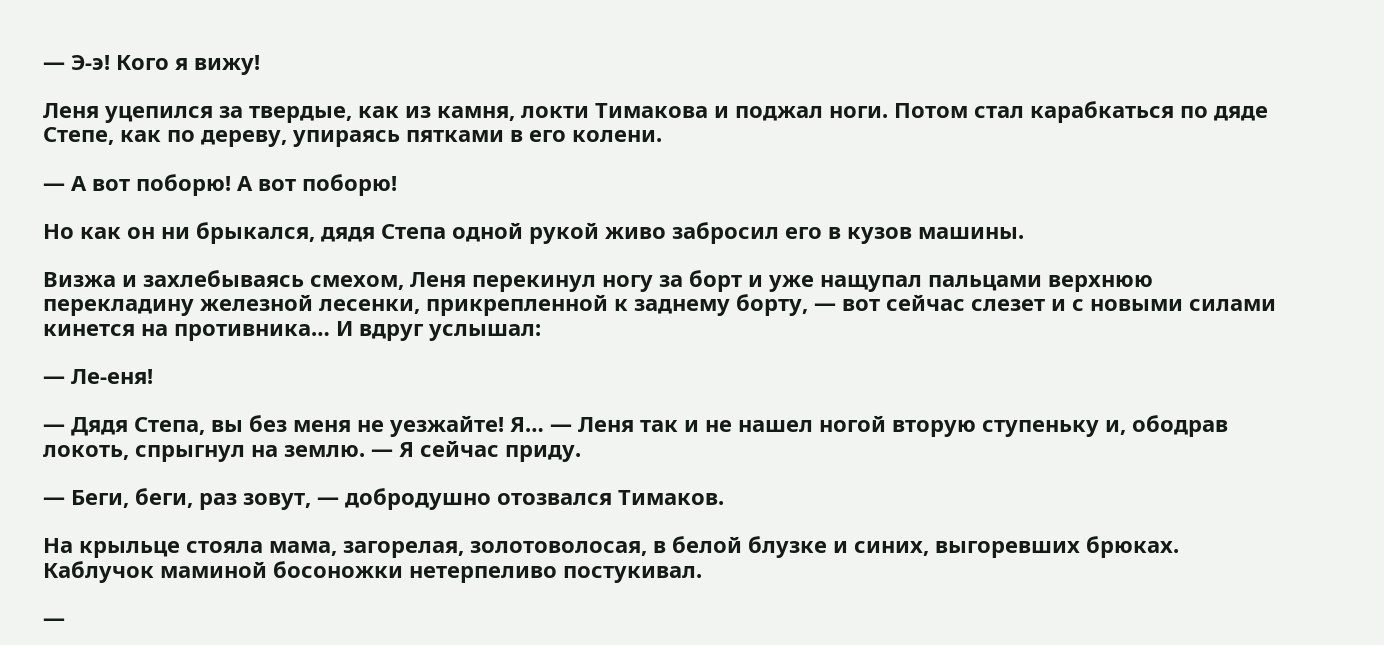— Э-э! Кого я вижу!

Леня уцепился за твердые, как из камня, локти Тимакова и поджал ноги. Потом стал карабкаться по дяде Степе, как по дереву, упираясь пятками в его колени.

— А вот поборю! А вот поборю!

Но как он ни брыкался, дядя Степа одной рукой живо забросил его в кузов машины.

Визжа и захлебываясь смехом, Леня перекинул ногу за борт и уже нащупал пальцами верхнюю перекладину железной лесенки, прикрепленной к заднему борту, — вот сейчас слезет и с новыми силами кинется на противника… И вдруг услышал:

— Ле-еня!

— Дядя Степа, вы без меня не уезжайте! Я… — Леня так и не нашел ногой вторую ступеньку и, ободрав локоть, спрыгнул на землю. — Я сейчас приду.

— Беги, беги, раз зовут, — добродушно отозвался Тимаков.

На крыльце стояла мама, загорелая, золотоволосая, в белой блузке и синих, выгоревших брюках. Каблучок маминой босоножки нетерпеливо постукивал.

—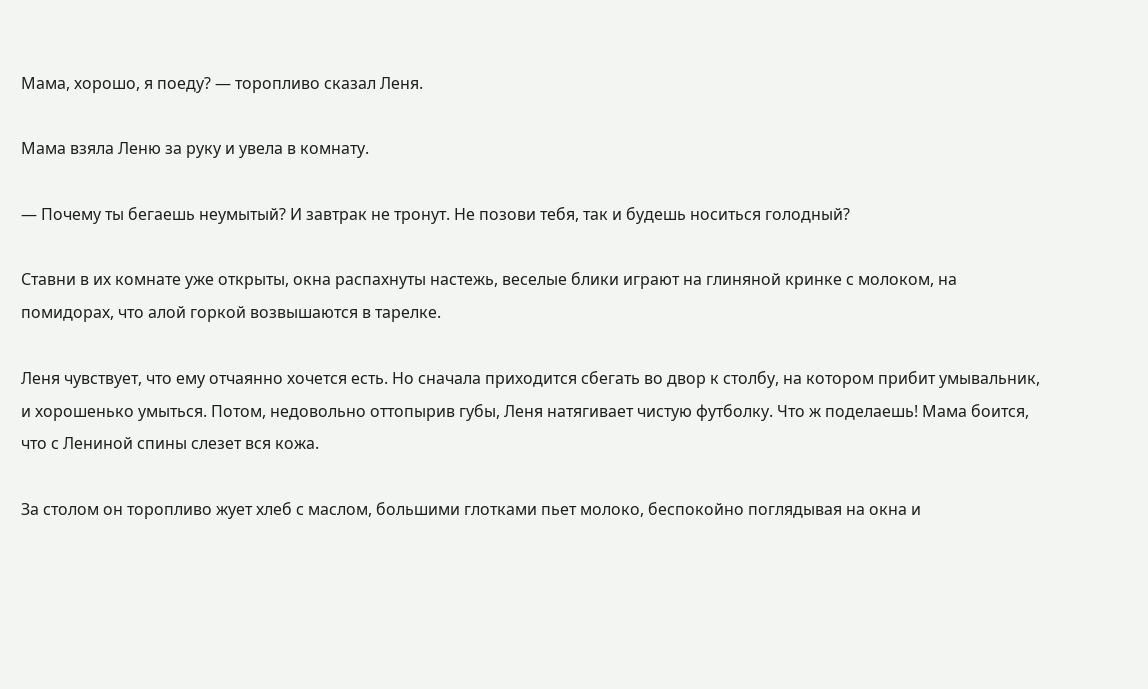Мама, хорошо, я поеду? — торопливо сказал Леня.

Мама взяла Леню за руку и увела в комнату.

— Почему ты бегаешь неумытый? И завтрак не тронут. Не позови тебя, так и будешь носиться голодный?

Ставни в их комнате уже открыты, окна распахнуты настежь, веселые блики играют на глиняной кринке с молоком, на помидорах, что алой горкой возвышаются в тарелке.

Леня чувствует, что ему отчаянно хочется есть. Но сначала приходится сбегать во двор к столбу, на котором прибит умывальник, и хорошенько умыться. Потом, недовольно оттопырив губы, Леня натягивает чистую футболку. Что ж поделаешь! Мама боится, что с Лениной спины слезет вся кожа.

За столом он торопливо жует хлеб с маслом, большими глотками пьет молоко, беспокойно поглядывая на окна и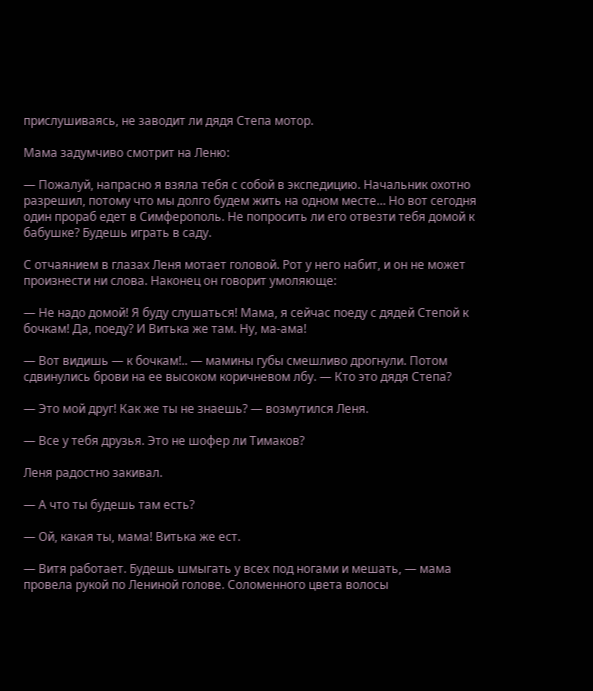прислушиваясь, не заводит ли дядя Степа мотор.

Мама задумчиво смотрит на Леню:

— Пожалуй, напрасно я взяла тебя с собой в экспедицию. Начальник охотно разрешил, потому что мы долго будем жить на одном месте… Но вот сегодня один прораб едет в Симферополь. Не попросить ли его отвезти тебя домой к бабушке? Будешь играть в саду.

С отчаянием в глазах Леня мотает головой. Рот у него набит, и он не может произнести ни слова. Наконец он говорит умоляюще:

— Не надо домой! Я буду слушаться! Мама, я сейчас поеду с дядей Степой к бочкам! Да, поеду? И Витька же там. Ну, ма-ама!

— Вот видишь — к бочкам!.. — мамины губы смешливо дрогнули. Потом сдвинулись брови на ее высоком коричневом лбу. — Кто это дядя Степа?

— Это мой друг! Как же ты не знаешь? — возмутился Леня.

— Все у тебя друзья. Это не шофер ли Тимаков?

Леня радостно закивал.

— А что ты будешь там есть?

— Ой, какая ты, мама! Витька же ест.

— Витя работает. Будешь шмыгать у всех под ногами и мешать, — мама провела рукой по Лениной голове. Соломенного цвета волосы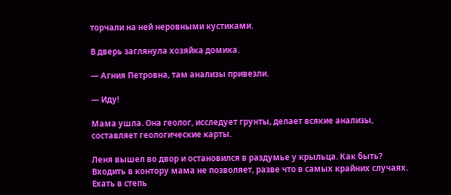торчали на ней неровными кустиками.

В дверь заглянула хозяйка домика.

— Агния Петровна, там анализы привезли.

— Иду!

Мама ушла. Она геолог, исследует грунты, делает всякие анализы, составляет геологические карты.

Леня вышел во двор и остановился в раздумье у крыльца. Как быть? Входить в контору мама не позволяет, разве что в самых крайних случаях. Ехать в степь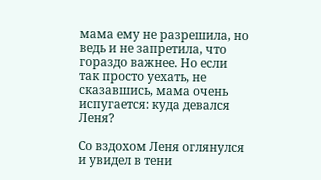мама ему не разрешила, но ведь и не запретила, что гораздо важнее. Но если так просто уехать, не сказавшись, мама очень испугается: куда девался Леня?

Со вздохом Леня оглянулся и увидел в тени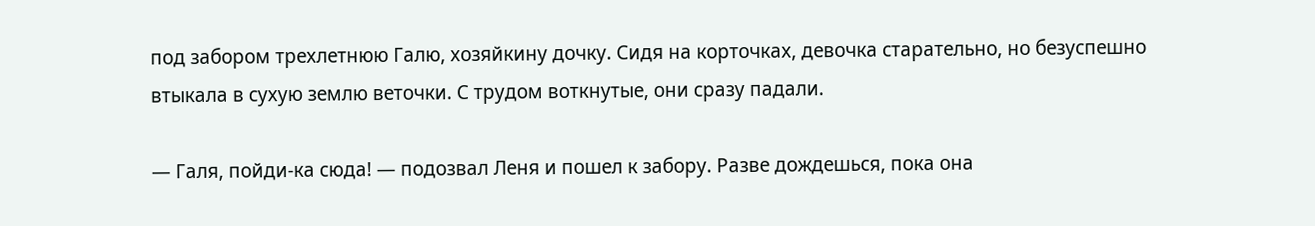под забором трехлетнюю Галю, хозяйкину дочку. Сидя на корточках, девочка старательно, но безуспешно втыкала в сухую землю веточки. С трудом воткнутые, они сразу падали.

— Галя, пойди-ка сюда! — подозвал Леня и пошел к забору. Разве дождешься, пока она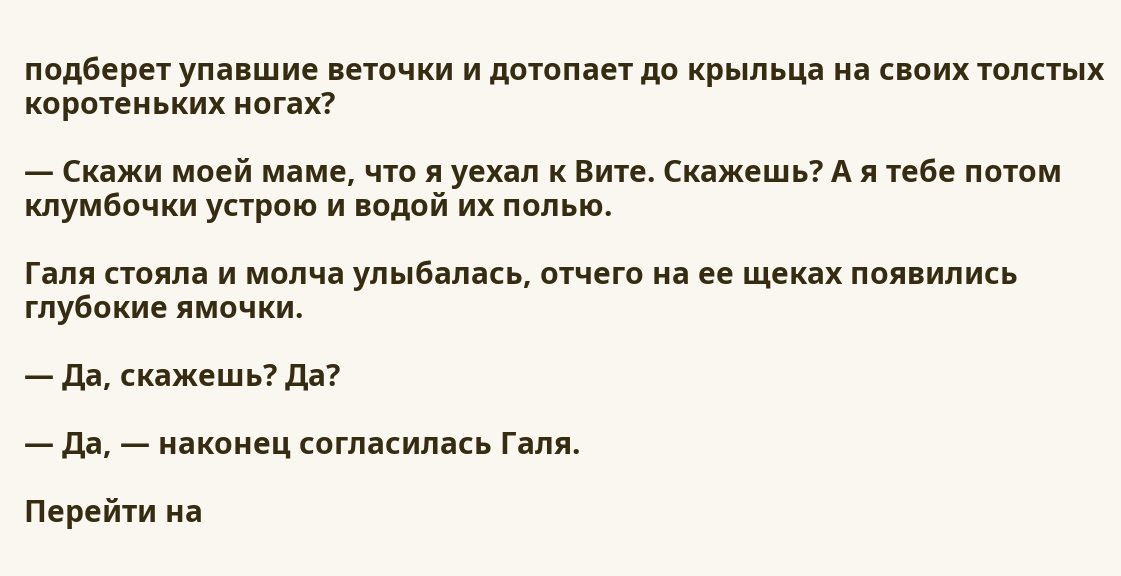подберет упавшие веточки и дотопает до крыльца на своих толстых коротеньких ногах?

— Скажи моей маме, что я уехал к Вите. Скажешь? А я тебе потом клумбочки устрою и водой их полью.

Галя стояла и молча улыбалась, отчего на ее щеках появились глубокие ямочки.

— Да, скажешь? Да?

— Да, — наконец согласилась Галя.

Перейти на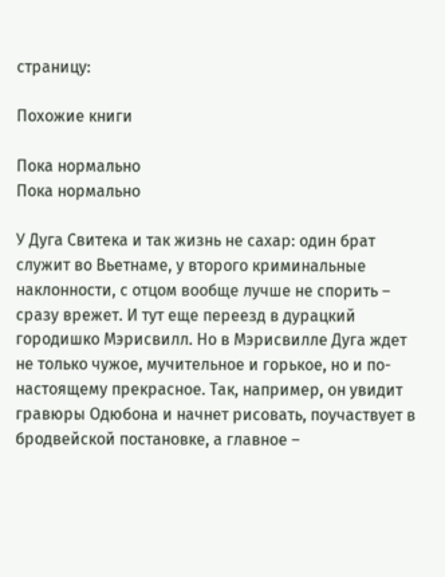страницу:

Похожие книги

Пока нормально
Пока нормально

У Дуга Свитека и так жизнь не сахар: один брат служит во Вьетнаме, у второго криминальные наклонности, с отцом вообще лучше не спорить – сразу врежет. И тут еще переезд в дурацкий городишко Мэрисвилл. Но в Мэрисвилле Дуга ждет не только чужое, мучительное и горькое, но и по-настоящему прекрасное. Так, например, он увидит гравюры Одюбона и начнет рисовать, поучаствует в бродвейской постановке, а главное –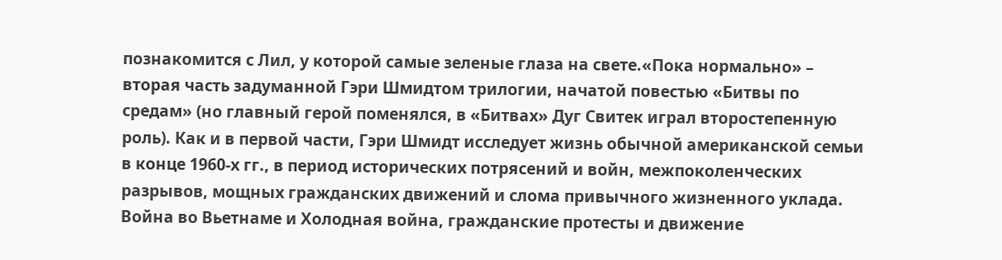познакомится с Лил, у которой самые зеленые глаза на свете.«Пока нормально» – вторая часть задуманной Гэри Шмидтом трилогии, начатой повестью «Битвы по средам» (но главный герой поменялся, в «Битвах» Дуг Свитек играл второстепенную роль). Как и в первой части, Гэри Шмидт исследует жизнь обычной американской семьи в конце 1960-х гг., в период исторических потрясений и войн, межпоколенческих разрывов, мощных гражданских движений и слома привычного жизненного уклада. Война во Вьетнаме и Холодная война, гражданские протесты и движение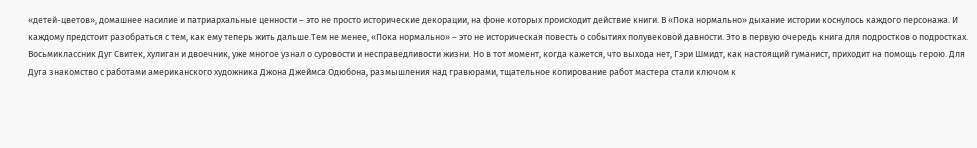«детей-цветов», домашнее насилие и патриархальные ценности – это не просто исторические декорации, на фоне которых происходит действие книги. В «Пока нормально» дыхание истории коснулось каждого персонажа. И каждому предстоит разобраться с тем, как ему теперь жить дальше.Тем не менее, «Пока нормально» – это не историческая повесть о событиях полувековой давности. Это в первую очередь книга для подростков о подростках. Восьмиклассник Дуг Свитек, хулиган и двоечник, уже многое узнал о суровости и несправедливости жизни. Но в тот момент, когда кажется, что выхода нет, Гэри Шмидт, как настоящий гуманист, приходит на помощь герою. Для Дуга знакомство с работами американского художника Джона Джеймса Одюбона, размышления над гравюрами, тщательное копирование работ мастера стали ключом к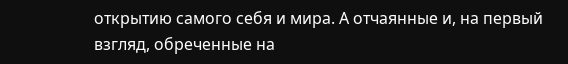открытию самого себя и мира. А отчаянные и, на первый взгляд, обреченные на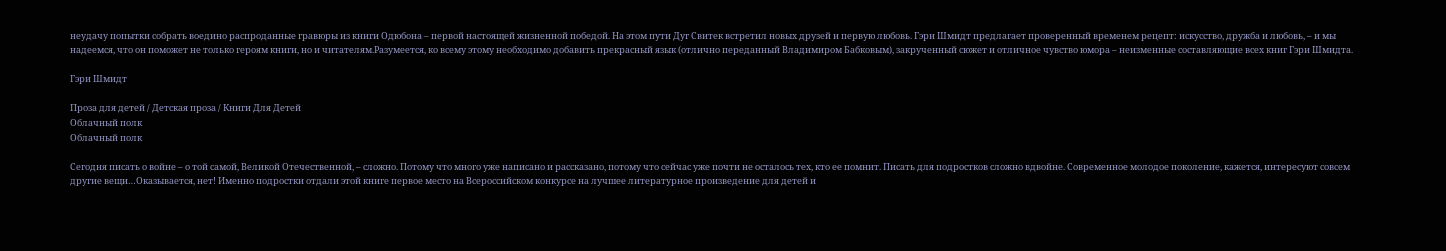неудачу попытки собрать воедино распроданные гравюры из книги Одюбона – первой настоящей жизненной победой. На этом пути Дуг Свитек встретил новых друзей и первую любовь. Гэри Шмидт предлагает проверенный временем рецепт: искусство, дружба и любовь, – и мы надеемся, что он поможет не только героям книги, но и читателям.Разумеется, ко всему этому необходимо добавить прекрасный язык (отлично переданный Владимиром Бабковым), закрученный сюжет и отличное чувство юмора – неизменные составляющие всех книг Гэри Шмидта.

Гэри Шмидт

Проза для детей / Детская проза / Книги Для Детей
Облачный полк
Облачный полк

Сегодня писать о войне – о той самой, Великой Отечественной, – сложно. Потому что много уже написано и рассказано, потому что сейчас уже почти не осталось тех, кто ее помнит. Писать для подростков сложно вдвойне. Современное молодое поколение, кажется, интересуют совсем другие вещи…Оказывается, нет! Именно подростки отдали этой книге первое место на Всероссийском конкурсе на лучшее литературное произведение для детей и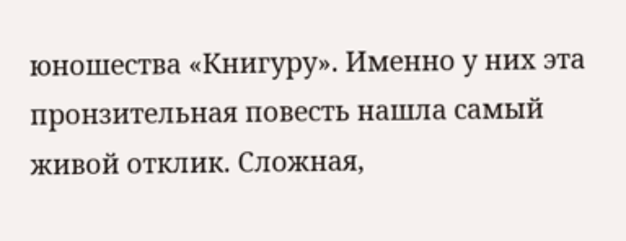юношества «Книгуру». Именно у них эта пронзительная повесть нашла самый живой отклик. Сложная,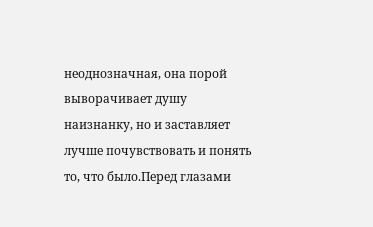неоднозначная, она порой выворачивает душу наизнанку, но и заставляет лучше почувствовать и понять то, что было.Перед глазами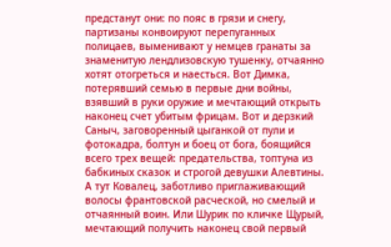предстанут они: по пояс в грязи и снегу, партизаны конвоируют перепуганных полицаев, выменивают у немцев гранаты за знаменитую лендлизовскую тушенку, отчаянно хотят отогреться и наесться. Вот Димка, потерявший семью в первые дни войны, взявший в руки оружие и мечтающий открыть наконец счет убитым фрицам. Вот и дерзкий Саныч, заговоренный цыганкой от пули и фотокадра, болтун и боец от бога, боящийся всего трех вещей: предательства, топтуна из бабкиных сказок и строгой девушки Алевтины. А тут Ковалец, заботливо приглаживающий волосы франтовской расческой, но смелый и отчаянный воин. Или Шурик по кличке Щурый, мечтающий получить наконец свой первый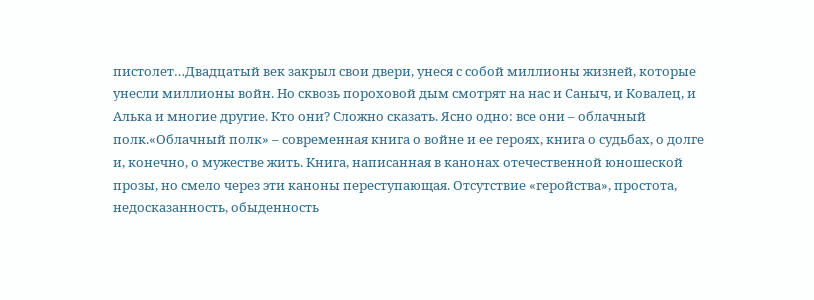пистолет…Двадцатый век закрыл свои двери, унеся с собой миллионы жизней, которые унесли миллионы войн. Но сквозь пороховой дым смотрят на нас и Саныч, и Ковалец, и Алька и многие другие. Кто они? Сложно сказать. Ясно одно: все они – облачный полк.«Облачный полк» – современная книга о войне и ее героях, книга о судьбах, о долге и, конечно, о мужестве жить. Книга, написанная в канонах отечественной юношеской прозы, но смело через эти каноны переступающая. Отсутствие «геройства», простота, недосказанность, обыденность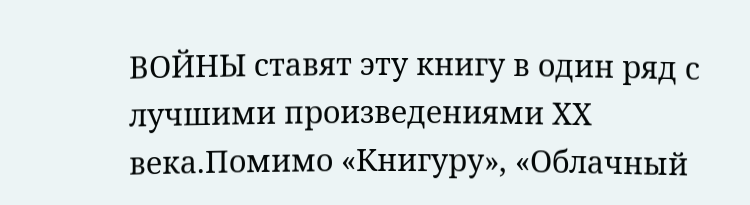ВОЙНЫ ставят эту книгу в один ряд с лучшими произведениями ХХ века.Помимо «Книгуру», «Облачный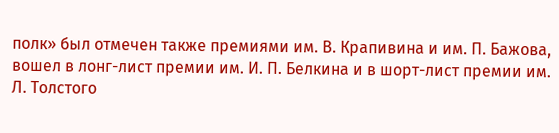полк» был отмечен также премиями им. В. Крапивина и им. П. Бажова, вошел в лонг-лист премии им. И. П. Белкина и в шорт-лист премии им. Л. Толстого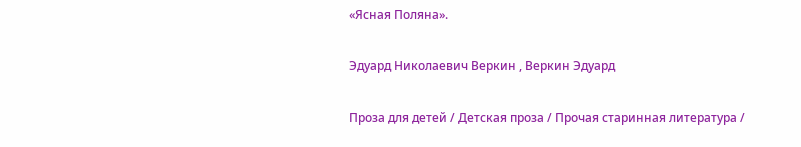«Ясная Поляна».

Эдуард Николаевич Веркин , Веркин Эдуард

Проза для детей / Детская проза / Прочая старинная литература /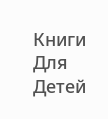Книги Для Детей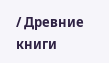/ Древние книги